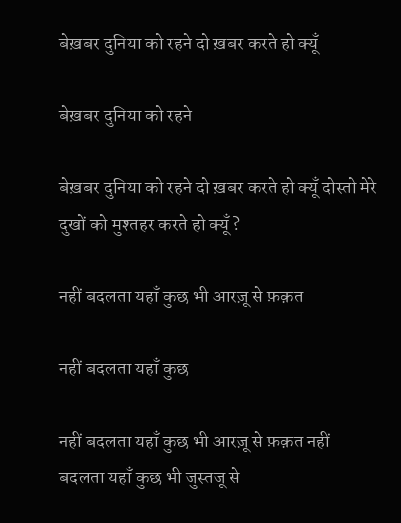बेख़बर दुनिया को रहने दो ख़बर करते हो क्यूँ

बेख़बर दुनिया को रहने

बेख़बर दुनिया को रहने दो ख़बर करते हो क्यूँ दोस्तो मेरे दुखों को मुश्तहर करते हो क्यूँ ?

नहीं बदलता यहाँ कुछ भी आरज़ू से फ़क़त

नहीं बदलता यहाँ कुछ

नहीं बदलता यहाँ कुछ भी आरज़ू से फ़क़त नहीं बदलता यहाँ कुछ भी जुस्तजू से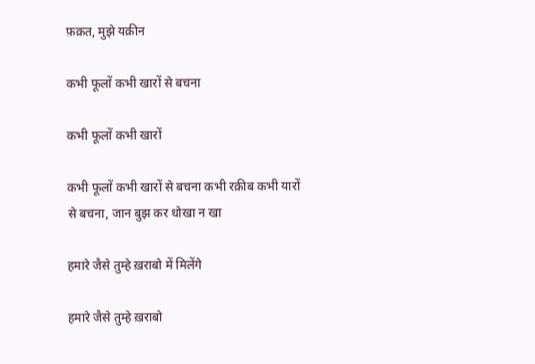फ़क़त, मुझे यक़ीन

कभी फूलों कभी खारों से बचना

कभी फूलों कभी खारों

कभी फूलों कभी खारों से बचना कभी रक़ीब कभी यारों से बचना, जान बुझ कर धोखा न खा

हमारे जैसे तुम्हे ख़राबो में मिलेंगे

हमारे जैसे तुम्हे ख़राबो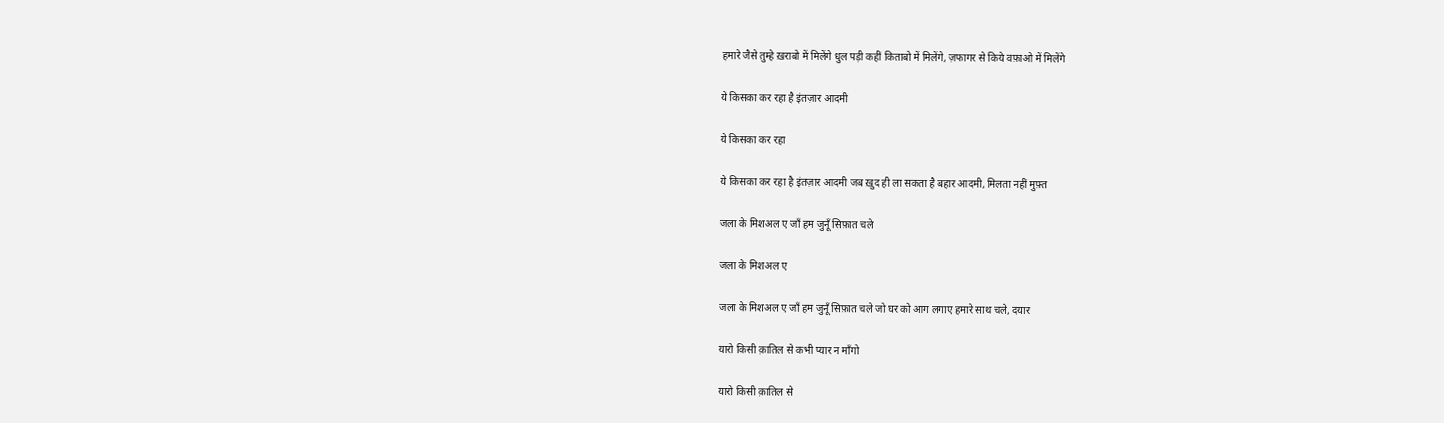हमारे जैसे तुम्हे ख़राबो में मिलेंगे धुल पड़ी कहीं किताबो में मिलेंगे, ज़फागर से किये वफ़ाओ में मिलेंगे

ये किसका कर रहा है इंतज़ार आदमी

ये किसका कर रहा

ये किसका कर रहा है इंतज़ार आदमी जब ख़ुद ही ला सकता है बहार आदमी, मिलता नहीं मुफ़्त

जला के मिशअल ए जाँ हम जुनूँ सिफ़ात चले

जला के मिशअल ए

जला के मिशअल ए जाँ हम जुनूँ सिफ़ात चले जो घर को आग लगाए हमारे साथ चले, दयार

यारो किसी क़ातिल से कभी प्यार न माँगो

यारो किसी क़ातिल से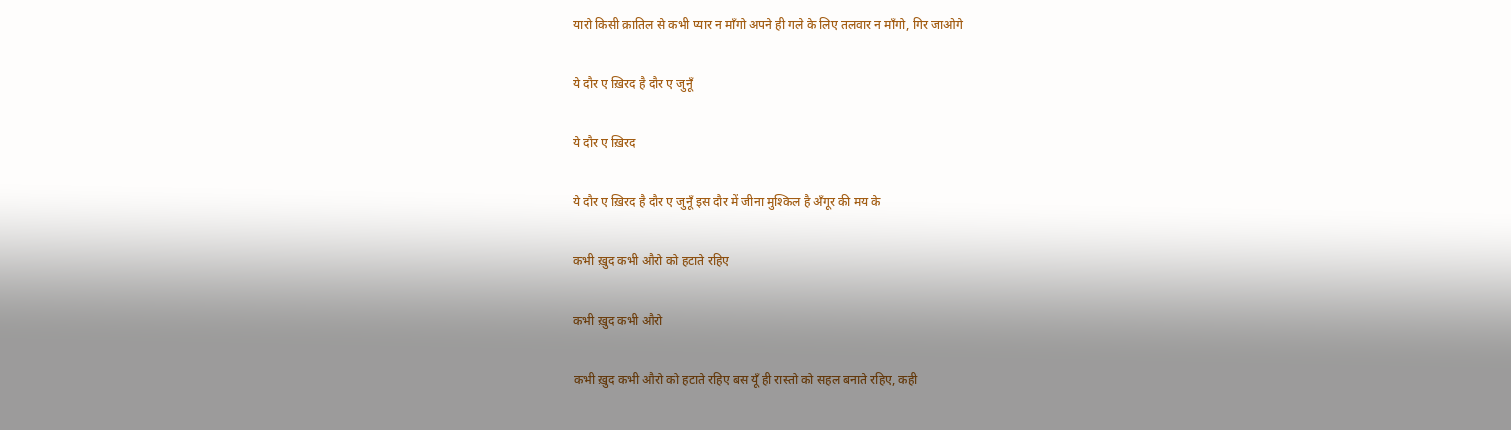यारो किसी क़ातिल से कभी प्यार न माँगो अपने ही गले के लिए तलवार न माँगो, गिर जाओगे

ये दौर ए ख़िरद है दौर ए जुनूँ

ये दौर ए ख़िरद

ये दौर ए ख़िरद है दौर ए जुनूँ इस दौर में जीना मुश्किल है अँगूर की मय के

कभी ख़ुद कभी औरो को हटाते रहिए

कभी ख़ुद कभी औरो

कभी ख़ुद कभी औरो को हटाते रहिए बस यूँ ही रास्तो को सहल बनाते रहिए, कही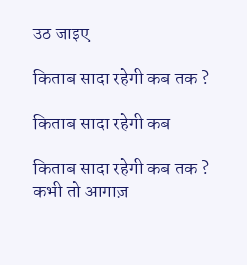उठ जाइए

किताब सादा रहेगी कब तक ?

किताब सादा रहेगी कब

किताब सादा रहेगी कब तक ? कभी तो आगाज़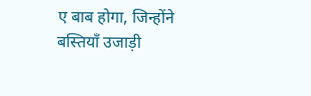ए बाब होगा, जिन्होंने बस्तियाँ उजाड़ी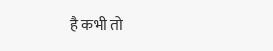है कभी तो